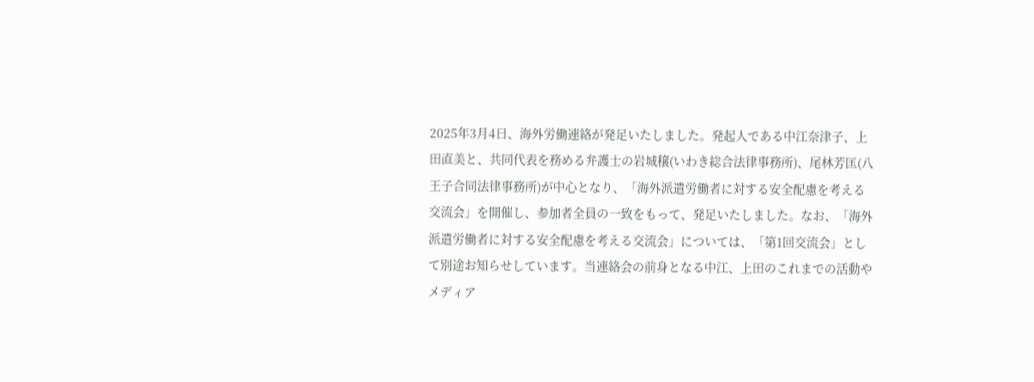2025年3月4日、海外労働連絡が発足いたしました。発起人である中江奈津子、上田直美と、共同代表を務める弁護士の岩城穣(いわき総合法律事務所)、尾林芳匡(八王子合同法律事務所)が中心となり、「海外派遣労働者に対する安全配慮を考える交流会」を開催し、参加者全員の一致をもって、発足いたしました。なお、「海外派遣労働者に対する安全配慮を考える交流会」については、「第1回交流会」として別途お知らせしています。当連絡会の前身となる中江、上田のこれまでの活動やメディア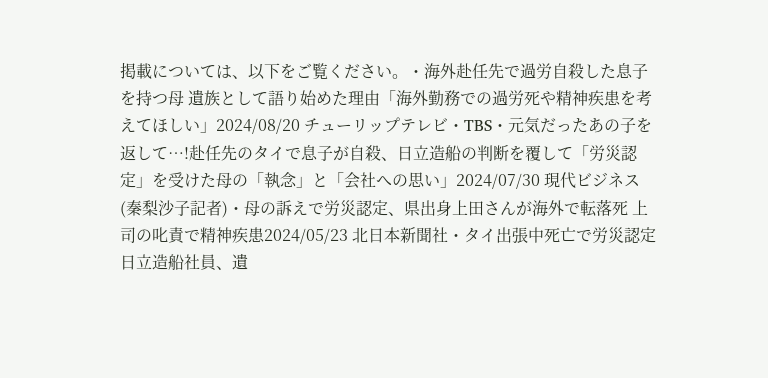掲載については、以下をご覧ください。・海外赴任先で過労自殺した息子を持つ母 遺族として語り始めた理由「海外勤務での過労死や精神疾患を考えてほしい」2024/08/20 チューリップテレビ・TBS・元気だったあの子を返して…!赴任先のタイで息子が自殺、日立造船の判断を覆して「労災認定」を受けた母の「執念」と「会社への思い」2024/07/30 現代ビジネス(秦梨沙子記者)・母の訴えで労災認定、県出身上田さんが海外で転落死 上司の叱責で精神疾患2024/05/23 北日本新聞社・タイ出張中死亡で労災認定 日立造船社員、遺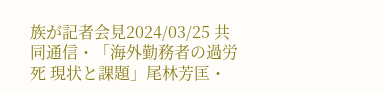族が記者会見2024/03/25 共同通信・「海外勤務者の過労死 現状と課題」尾林芳匡・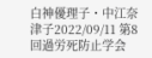白神優理子・中江奈津子2022/09/11 第8回過労死防止学会